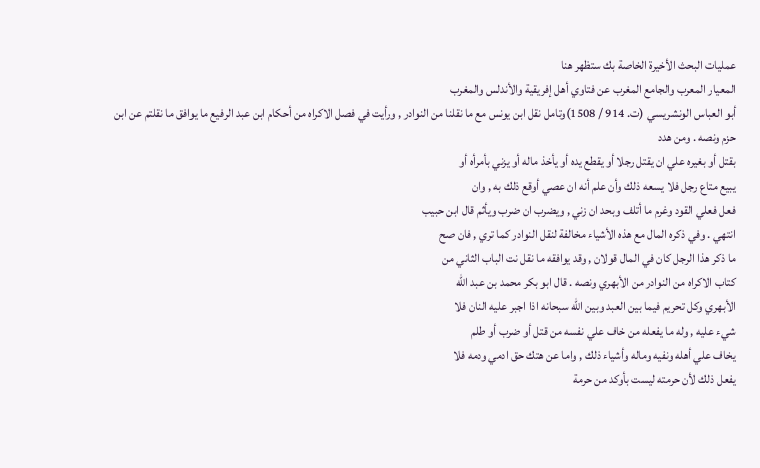عمليات البحث الأخيرة الخاصة بك ستظهر هنا
المعيار المعرب والجامع المغرب عن فتاوي أهل إفريقية والأندلس والمغرب
أبو العباس الونشريسي (ت. 914 / 1508)وتامل نقل ابن يونس مع ما نقلنا من النوادر , ورأيت في فصل الاكراه من أحكام ابن عبد الرفيع ما يوافق ما نقلتم عن ابن حزم ونصه . ومن هدد
بقتل أو بغيره علي ان يقتل رجلا أو يقطع يده أو يأخذ ماله أو يزني بأمرأه أو
يبيع متاع رجل فلا يسعه ذلك وأن علم أنه ان عصي أوقع ذلك به , وان
فعل فعلي القود وغرم ما أتلف وبحد ان زني , ويضرب ان ضرب ويأثم قال ابن حبيب
انتهي . وفي ذكره المال مع هذه الأشياء مخالفة لنقل النوادر كما تري , فان صح
ما ذكر هذا الرجل كان في المال قولان , وقد يوافقه ما نقل نت الباب الثاني من
كتاب الاكراه من النوادر من الأبهري ونصه . قال ابو بكر محمد بن عبد الله
الأبهري وكل تحريم فيما بين العبد وبين الله سبحانه اذا اجبر عليه النان فلا
شيء عليه , وله ما يفعله من خاف علي نفسه من قتل أو ضرب أو طلم
يخاف علي أهله ونفيه وماله وأشياء ذلك , واما عن هتك حق ادمي ودمه فلا
يفعل ذلك لأن حرمته ليست بأوكد من حرمة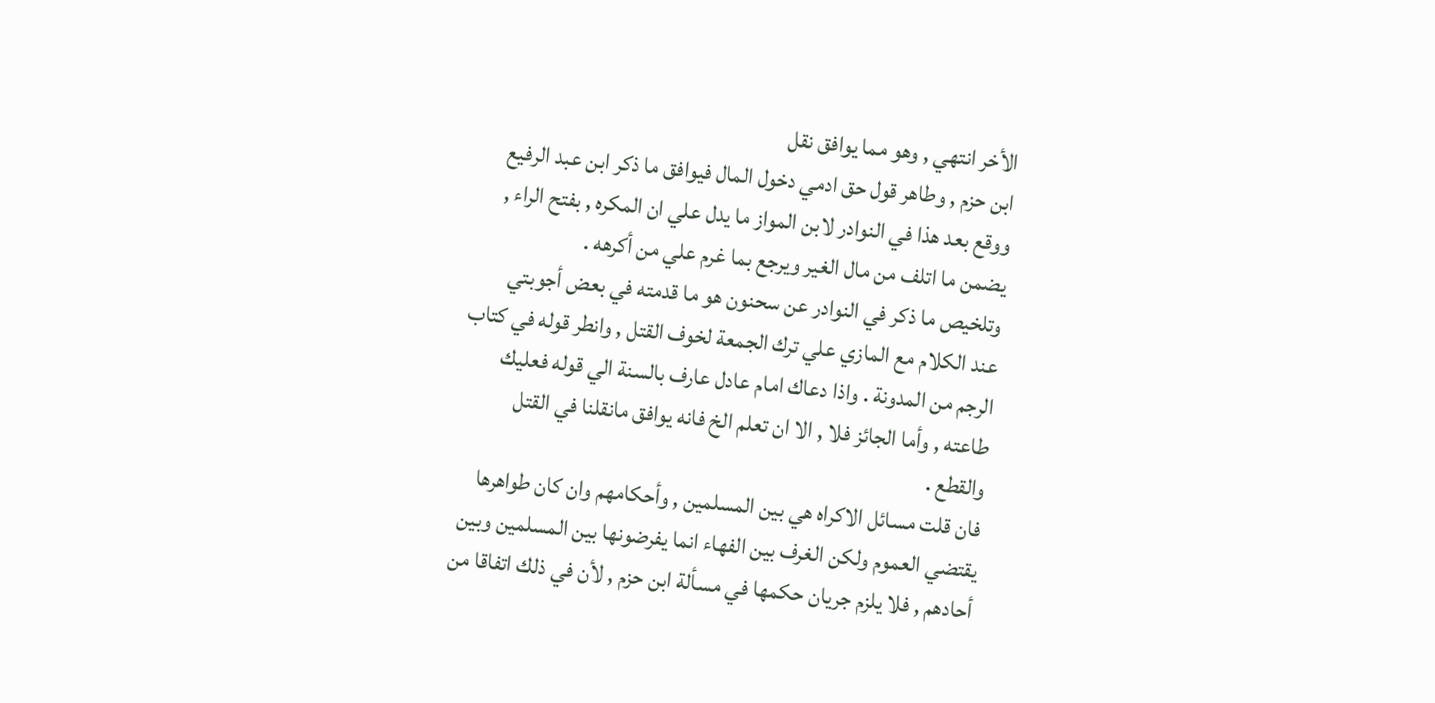الأخر انتهي , وهو مما يوافق نقل
ابن حزم , وطاهر قول حق ادمي دخول المال فيوافق ما ذكر ابن عبد الرفيع
ووقع بعد هذا في النوادر لابن المواز ما يدل علي ان المكره , بفتح الراء ,
يضمن ما اتلف من مال الغير ويرجع بما غرم علي من أكرهه .
وتلخيص ما ذكر في النوادر عن سحنون هو ما قدمته في بعض أجوبتي
عند الكلام مع المازي علي ترك الجمعة لخوف القتل , وانطر قوله في كتاب
الرجم من المدونة . واذا دعاك امام عادل عارف بالسنة الي قوله فعليك
طاعته , وأما الجائز فلا , الا ان تعلم الخ فانه يوافق مانقلنا في القتل
والقطع .
فان قلت مسائل الاكراه هي بين المسلمين , وأحكامهم وان كان طواهرها
يقتضي العموم ولكن الغرف بين الفهاء انما يفرضونها بين المسلمين وبين
أحادهم , فلا يلزم جريان حكمها في مسألة ابن حزم , لأن في ذلك اتفاقا من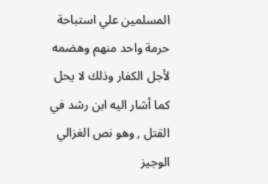المسلمين علي استباحة حرمة واحد منهم وهضمه لأجل الكفار وذلك لا يحل
كما أشار اليه ابن رشد في القتل , وهو نص الغزالي الوجيز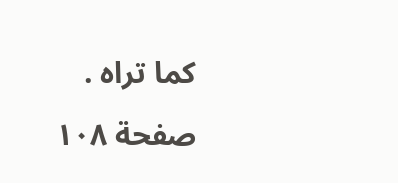كما تراه .
صفحة ١٠٨